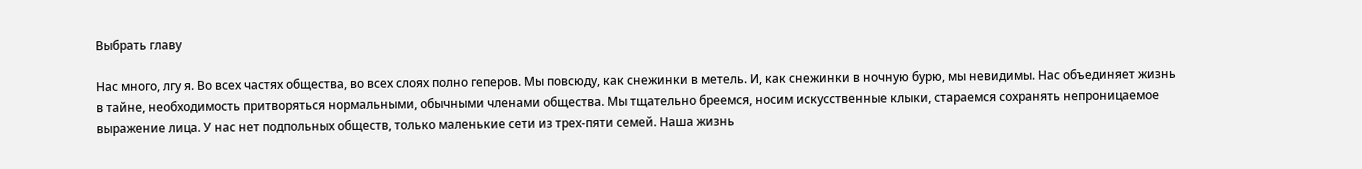Выбрать главу

Нас много, лгу я. Во всех частях общества, во всех слоях полно геперов. Мы повсюду, как снежинки в метель. И, как снежинки в ночную бурю, мы невидимы. Нас объединяет жизнь в тайне, необходимость притворяться нормальными, обычными членами общества. Мы тщательно бреемся, носим искусственные клыки, стараемся сохранять непроницаемое выражение лица. У нас нет подпольных обществ, только маленькие сети из трех-пяти семей. Наша жизнь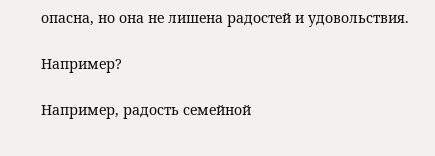опасна, но она не лишена радостей и удовольствия.

Например?

Например, радость семейной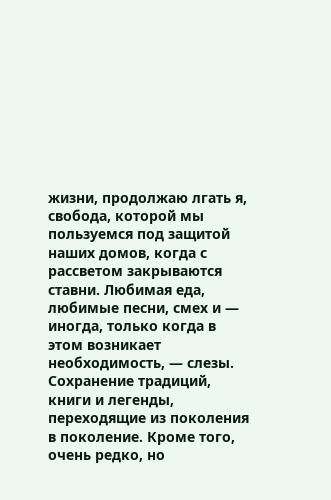жизни, продолжаю лгать я, свобода, которой мы пользуемся под защитой наших домов, когда с рассветом закрываются ставни. Любимая еда, любимые песни, смех и — иногда, только когда в этом возникает необходимость, — слезы. Сохранение традиций, книги и легенды, переходящие из поколения в поколение. Кроме того, очень редко, но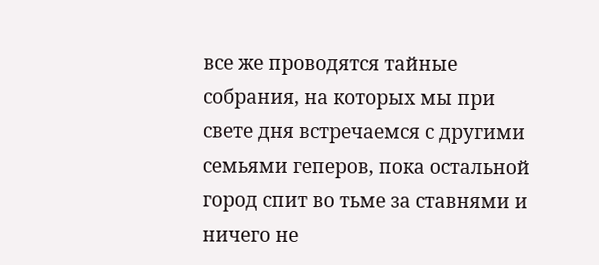все же проводятся тайные собрания, на которых мы при свете дня встречаемся с другими семьями геперов, пока остальной город спит во тьме за ставнями и ничего не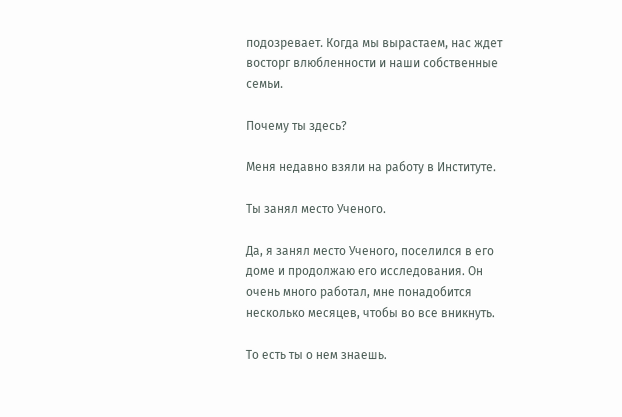подозревает. Когда мы вырастаем, нас ждет восторг влюбленности и наши собственные семьи.

Почему ты здесь?

Меня недавно взяли на работу в Институте.

Ты занял место Ученого.

Да, я занял место Ученого, поселился в его доме и продолжаю его исследования. Он очень много работал, мне понадобится несколько месяцев, чтобы во все вникнуть.

То есть ты о нем знаешь.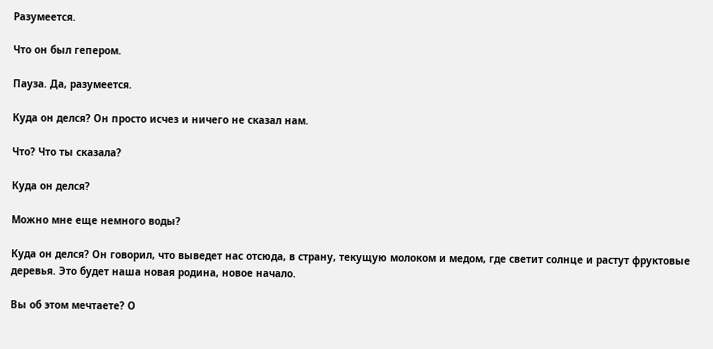Разумеется.

Что он был гепером.

Пауза. Да, разумеется.

Куда он делся? Он просто исчез и ничего не сказал нам.

Что? Что ты сказала?

Куда он делся?

Можно мне еще немного воды?

Куда он делся? Он говорил, что выведет нас отсюда, в страну, текущую молоком и медом, где светит солнце и растут фруктовые деревья. Это будет наша новая родина, новое начало.

Вы об этом мечтаете? О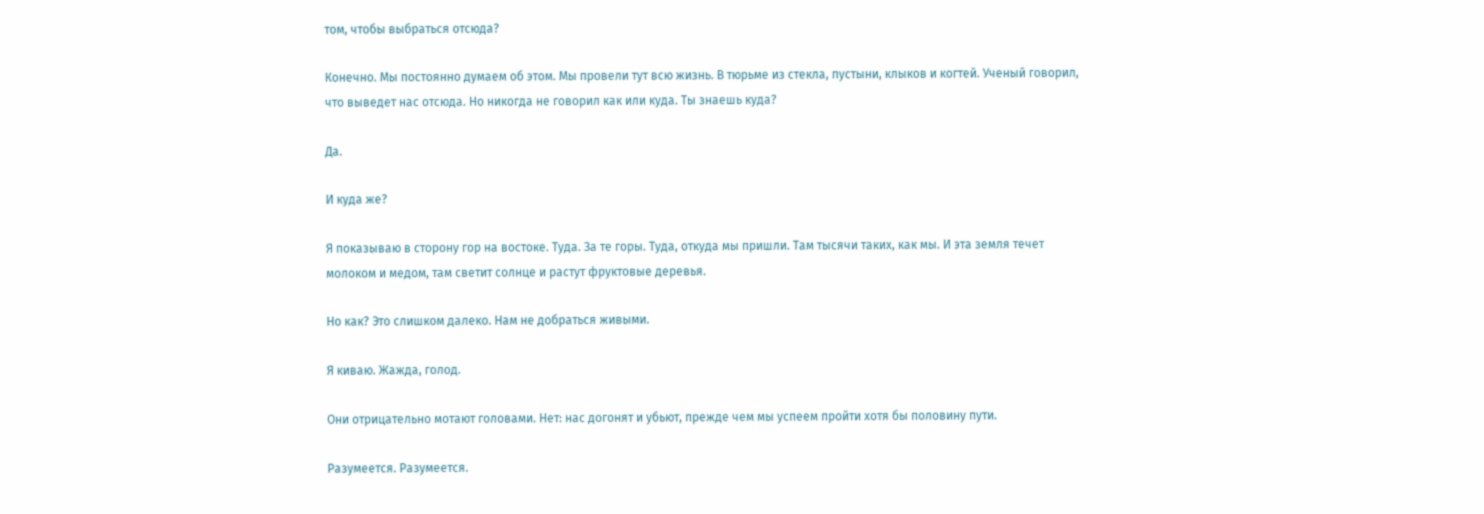том, чтобы выбраться отсюда?

Конечно. Мы постоянно думаем об этом. Мы провели тут всю жизнь. В тюрьме из стекла, пустыни, клыков и когтей. Ученый говорил, что выведет нас отсюда. Но никогда не говорил как или куда. Ты знаешь куда?

Да.

И куда же?

Я показываю в сторону гор на востоке. Туда. За те горы. Туда, откуда мы пришли. Там тысячи таких, как мы. И эта земля течет молоком и медом, там светит солнце и растут фруктовые деревья.

Но как? Это слишком далеко. Нам не добраться живыми.

Я киваю. Жажда, голод.

Они отрицательно мотают головами. Нет: нас догонят и убьют, прежде чем мы успеем пройти хотя бы половину пути.

Разумеется. Разумеется.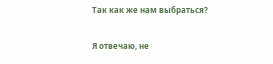Так как же нам выбраться?

Я отвечаю, не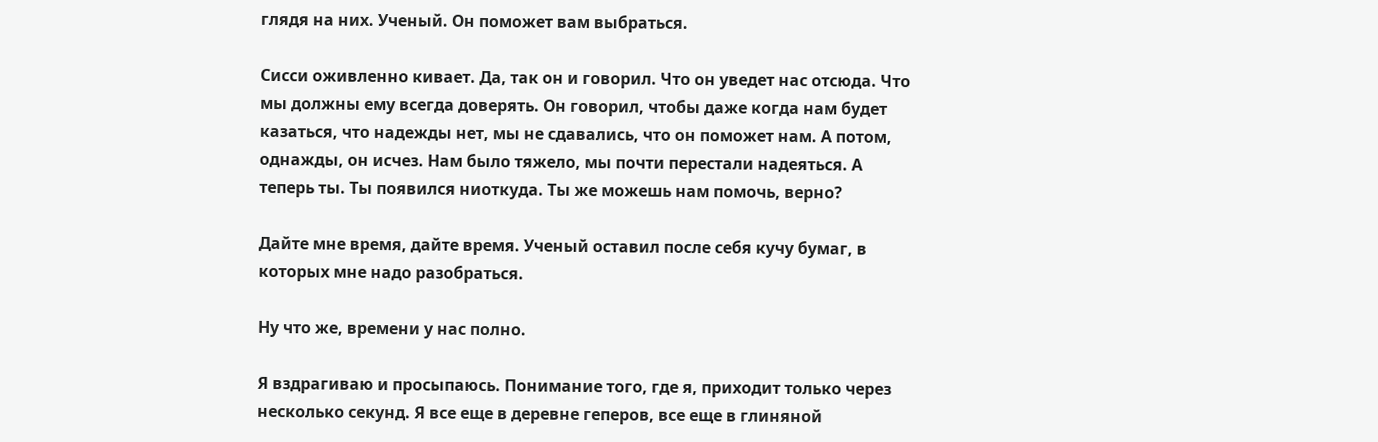глядя на них. Ученый. Он поможет вам выбраться.

Сисси оживленно кивает. Да, так он и говорил. Что он уведет нас отсюда. Что мы должны ему всегда доверять. Он говорил, чтобы даже когда нам будет казаться, что надежды нет, мы не сдавались, что он поможет нам. А потом, однажды, он исчез. Нам было тяжело, мы почти перестали надеяться. А теперь ты. Ты появился ниоткуда. Ты же можешь нам помочь, верно?

Дайте мне время, дайте время. Ученый оставил после себя кучу бумаг, в которых мне надо разобраться.

Ну что же, времени у нас полно.

Я вздрагиваю и просыпаюсь. Понимание того, где я, приходит только через несколько секунд. Я все еще в деревне геперов, все еще в глиняной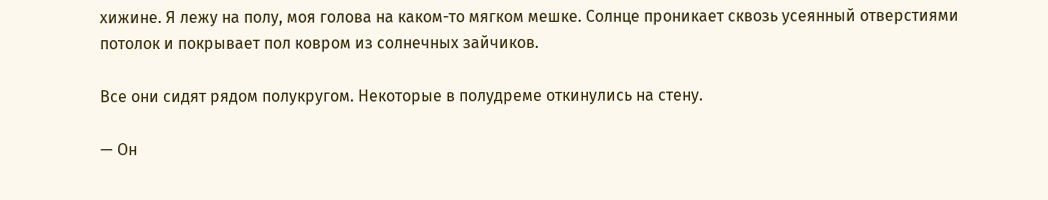хижине. Я лежу на полу, моя голова на каком-то мягком мешке. Солнце проникает сквозь усеянный отверстиями потолок и покрывает пол ковром из солнечных зайчиков.

Все они сидят рядом полукругом. Некоторые в полудреме откинулись на стену.

— Он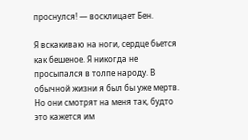проснулся! — восклицает Бен.

Я вскакиваю на ноги, сердце бьется как бешеное. Я никогда не просыпался в толпе народу. В обычной жизни я был бы уже мертв. Но они смотрят на меня так, будто это кажется им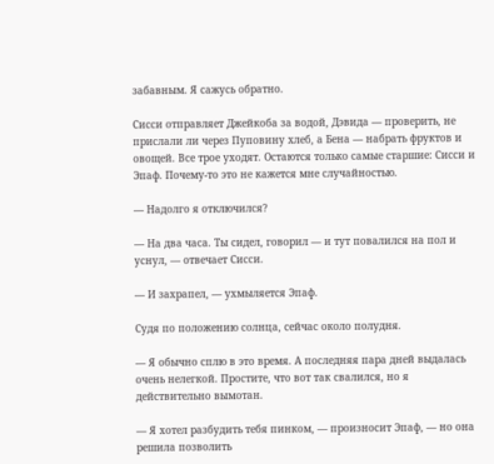забавным. Я сажусь обратно.

Сисси отправляет Джейкоба за водой, Дэвида — проверить, не прислали ли через Пуповину хлеб, а Бена — набрать фруктов и овощей. Все трое уходят. Остаются только самые старшие: Сисси и Эпаф. Почему-то это не кажется мне случайностью.

— Надолго я отключился?

— На два часа. Ты сидел, говорил — и тут повалился на пол и уснул, — отвечает Сисси.

— И захрапел, — ухмыляется Эпаф.

Судя по положению солнца, сейчас около полудня.

— Я обычно сплю в это время. А последняя пара дней выдалась очень нелегкой. Простите, что вот так свалился, но я действительно вымотан.

— Я хотел разбудить тебя пинком, — произносит Эпаф, — но она решила позволить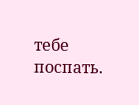тебе поспать.